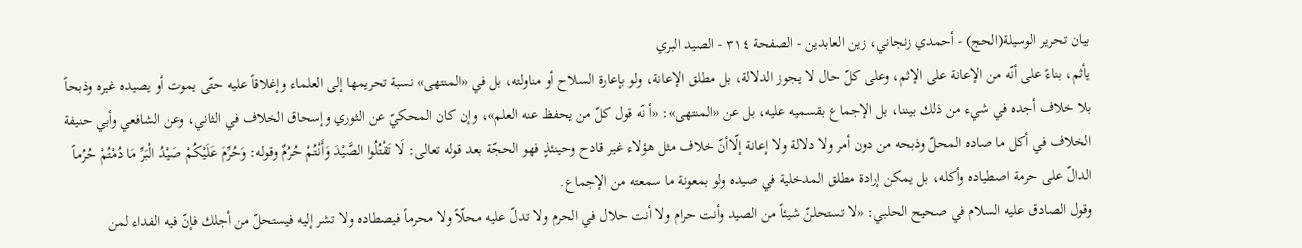بيان تحرير الوسيلة(الحج) - أحمدي زنجاني، زين العابدين - الصفحة ٣١٤ - الصيد البري
يأثم، بناءً على أنّه من الإعانة على الإثم، وعلى كلّ حال لا يجوز الدلالة، بل مطلق الإعانة، ولو بإعارة السلاح أو مناولته، بل في «المنتهى» نسبة تحريمها إلى العلماء وإغلاقاً عليه حتّى يموت أو يصيده غيره وذبحاً بلا خلاف أجده في شيء من ذلك بيننا، بل الإجماع بقسميه عليه، بل عن «المنتهى»: «أ نّه قول كلّ من يحفظ عنه العلم»، وإن كان المحكيّ عن الثوري وإسحاق الخلاف في الثاني، وعن الشافعي وأبي حنيفة الخلاف في أكل ما صاده المحلّ وذبحه من دون أمر ولا دلالة ولا إعانة إلّاأنّ خلاف مثل هؤلاء غير قادح وحينئذٍ فهو الحجّة بعد قوله تعالى: لَا تَقْتُلُوا الصَّيْدَ وَأَنْتُمْ حُرُمٌ وقوله: وَحُرِّمَ عَلَيْكُمْ صَيْدُ الْبَرِّ مَا دُمْتُمْ حُرُماً الدالّ على حرمة اصطياده وأكله، بل يمكن إرادة مطلق المدخلية في صيده ولو بمعونة ما سمعته من الإجماع.
وقول الصادق عليه السلام في صحيح الحلبي: «لا تستحلنّ شيئاً من الصيد وأنت حرام ولا أنت حلال في الحرم ولا تدلّ عليه محلّاً ولا محرماً فيصطاده ولا تشر إليه فيستحلّ من أجلك فإنّ فيه الفداء لمن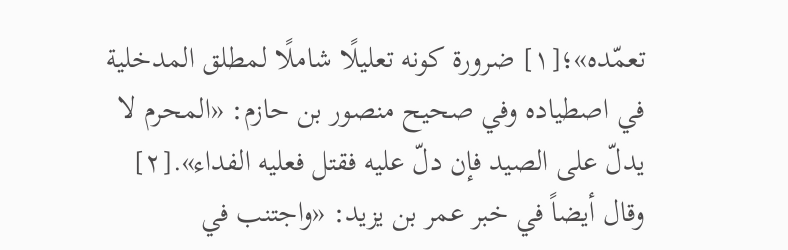تعمّده»؛[١] ضرورة كونه تعليلًا شاملًا لمطلق المدخلية في اصطياده وفي صحيح منصور بن حازم: «المحرم لا يدلّ على الصيد فإن دلّ عليه فقتل فعليه الفداء».[٢]
وقال أيضاً في خبر عمر بن يزيد: «واجتنب في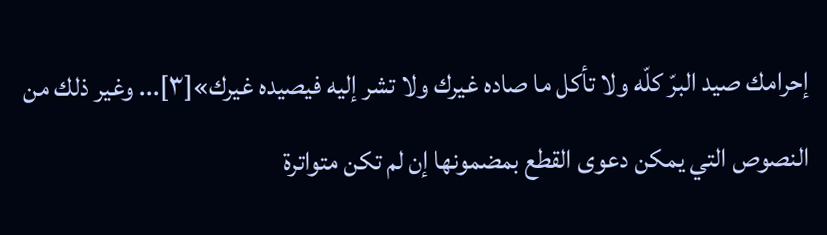إحرامك صيد البرّ كلّه ولا تأكل ما صاده غيرك ولا تشر إليه فيصيده غيرك»[٣]... وغير ذلك من النصوص التي يمكن دعوى القطع بمضمونها إن لم تكن متواترة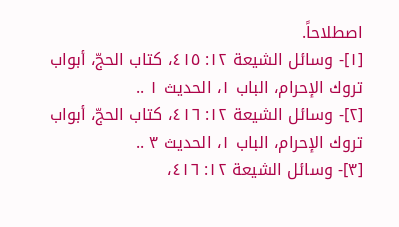اصطلاحاً.
[١]- وسائل الشيعة ١٢: ٤١٥، كتاب الحجّ، أبواب تروك الإحرام، الباب ١، الحديث ١ ..
[٢]- وسائل الشيعة ١٢: ٤١٦، كتاب الحجّ، أبواب تروك الإحرام، الباب ١، الحديث ٣ ..
[٣]- وسائل الشيعة ١٢: ٤١٦،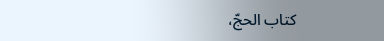كتاب الحجّ،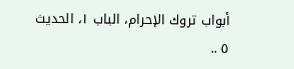أبواب تروك الإحرام، الباب ١، الحديث ٥ ..